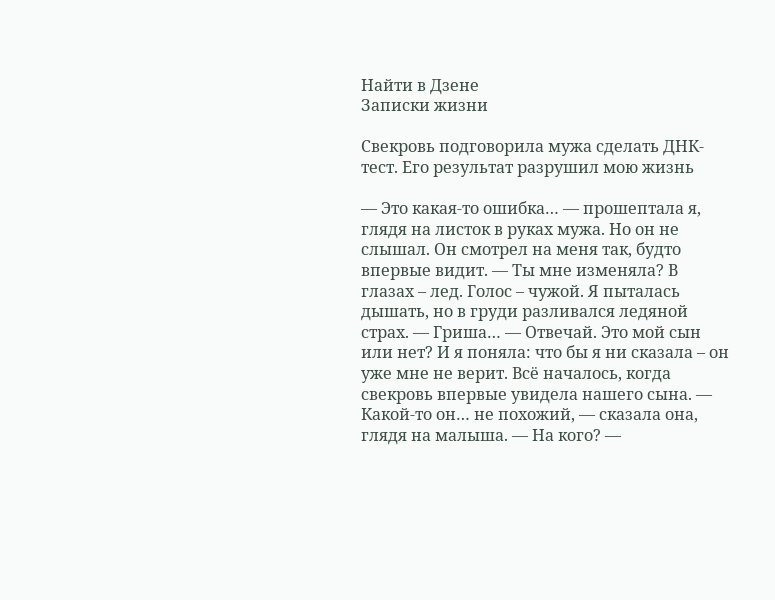Найти в Дзене
Записки жизни

Свекровь подговорила мужа сделать ДНК-тест. Его результат разрушил мою жизнь

— Это какая-то ошибка… — прошептала я, глядя на листок в руках мужа. Но он не слышал. Он смотрел на меня так, будто впервые видит. — Ты мне изменяла? В глазах – лед. Голос – чужой. Я пыталась дышать, но в груди разливался ледяной страх. — Гриша… — Отвечай. Это мой сын или нет? И я поняла: что бы я ни сказала – он уже мне не верит. Всё началось, когда свекровь впервые увидела нашего сына. — Какой-то он… не похожий, — сказала она, глядя на малыша. — На кого? —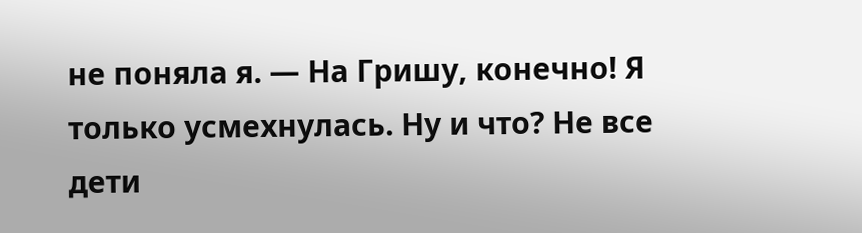не поняла я. — На Гришу, конечно! Я только усмехнулась. Ну и что? Не все дети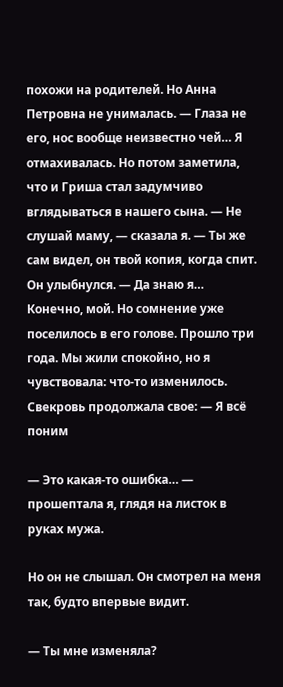похожи на родителей. Но Анна Петровна не унималась. — Глаза не его, нос вообще неизвестно чей… Я отмахивалась. Но потом заметила, что и Гриша стал задумчиво вглядываться в нашего сына. — Не слушай маму, — сказала я. — Ты же сам видел, он твой копия, когда спит. Он улыбнулся. — Да знаю я… Конечно, мой. Но сомнение уже поселилось в его голове. Прошло три года. Мы жили спокойно, но я чувствовала: что-то изменилось. Свекровь продолжала свое: — Я всё поним

— Это какая-то ошибка… — прошептала я, глядя на листок в руках мужа.

Но он не слышал. Он смотрел на меня так, будто впервые видит.

— Ты мне изменяла?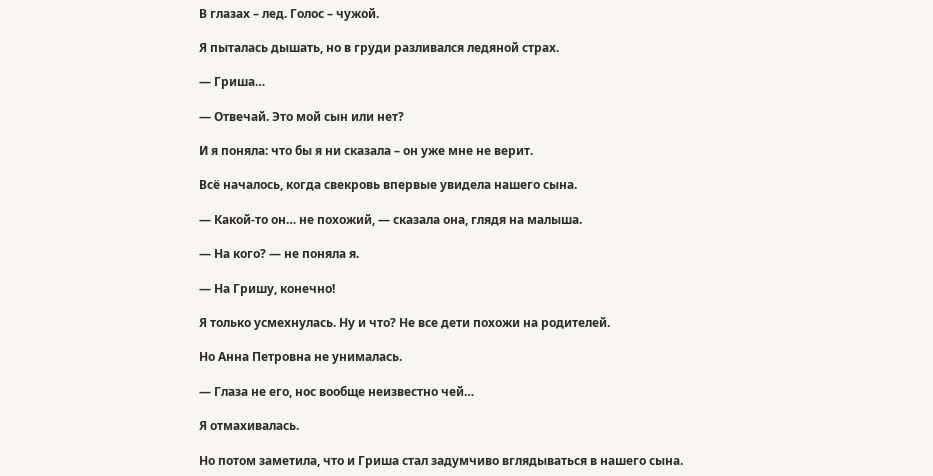В глазах – лед. Голос – чужой.

Я пыталась дышать, но в груди разливался ледяной страх.

— Гриша…

— Отвечай. Это мой сын или нет?

И я поняла: что бы я ни сказала – он уже мне не верит.

Всё началось, когда свекровь впервые увидела нашего сына.

— Какой-то он… не похожий, — сказала она, глядя на малыша.

— На кого? — не поняла я.

— На Гришу, конечно!

Я только усмехнулась. Ну и что? Не все дети похожи на родителей.

Но Анна Петровна не унималась.

— Глаза не его, нос вообще неизвестно чей…

Я отмахивалась.

Но потом заметила, что и Гриша стал задумчиво вглядываться в нашего сына.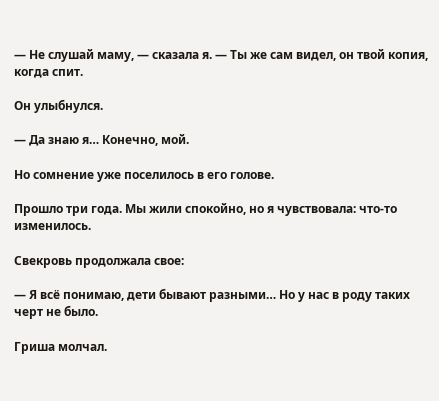— Не слушай маму, — сказала я. — Ты же сам видел, он твой копия, когда спит.

Он улыбнулся.

— Да знаю я… Конечно, мой.

Но сомнение уже поселилось в его голове.

Прошло три года. Мы жили спокойно, но я чувствовала: что-то изменилось.

Свекровь продолжала свое:

— Я всё понимаю, дети бывают разными… Но у нас в роду таких черт не было.

Гриша молчал.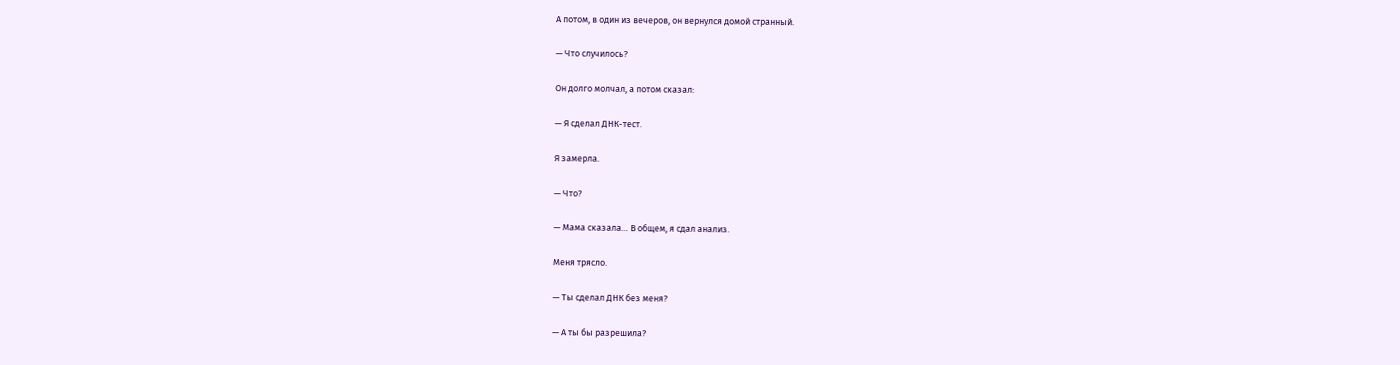А потом, в один из вечеров, он вернулся домой странный.

— Что случилось?

Он долго молчал, а потом сказал:

— Я сделал ДНК-тест.

Я замерла.

— Что?

— Мама сказала… В общем, я сдал анализ.

Меня трясло.

— Ты сделал ДНК без меня?

— А ты бы разрешила?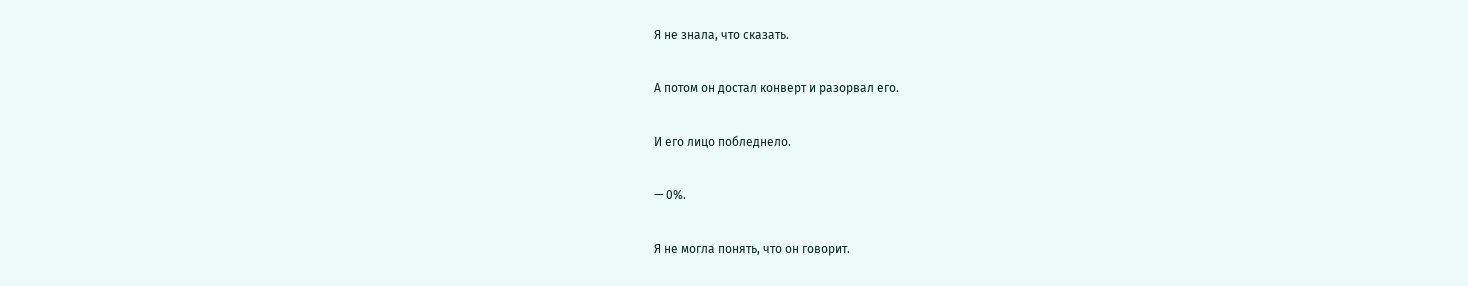Я не знала, что сказать.

А потом он достал конверт и разорвал его.

И его лицо побледнело.

— 0%.

Я не могла понять, что он говорит.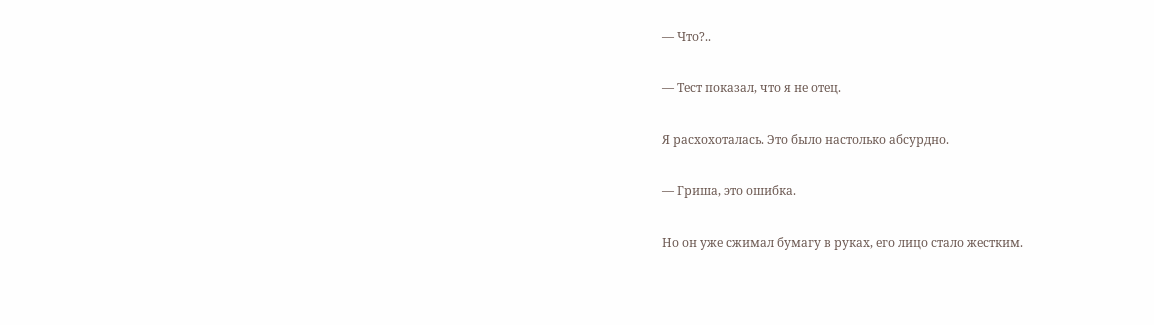— Что?..

— Тест показал, что я не отец.

Я расхохоталась. Это было настолько абсурдно.

— Гриша, это ошибка.

Но он уже сжимал бумагу в руках, его лицо стало жестким.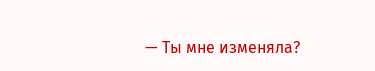— Ты мне изменяла?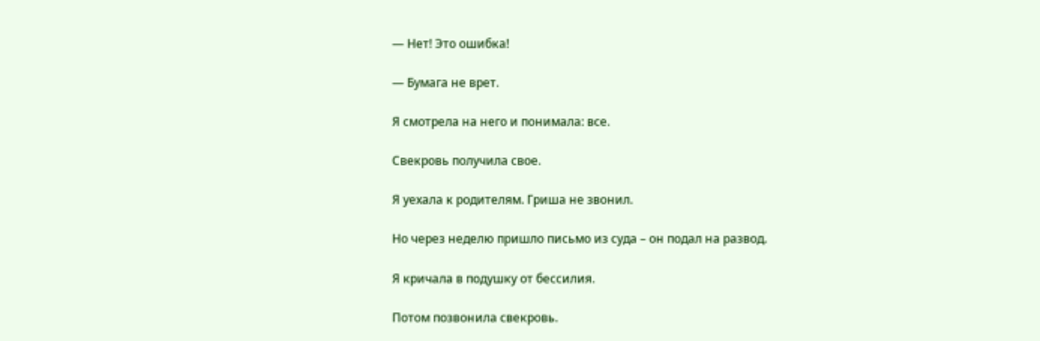— Нет! Это ошибка!

— Бумага не врет.

Я смотрела на него и понимала: все.

Свекровь получила свое.

Я уехала к родителям. Гриша не звонил.

Но через неделю пришло письмо из суда – он подал на развод.

Я кричала в подушку от бессилия.

Потом позвонила свекровь.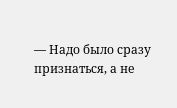— Надо было сразу признаться, а не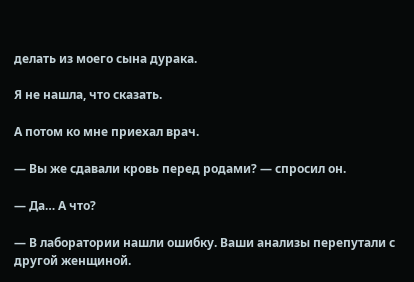делать из моего сына дурака.

Я не нашла, что сказать.

А потом ко мне приехал врач.

— Вы же сдавали кровь перед родами? — спросил он.

— Да… А что?

— В лаборатории нашли ошибку. Ваши анализы перепутали с другой женщиной.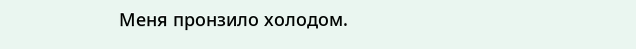Меня пронзило холодом.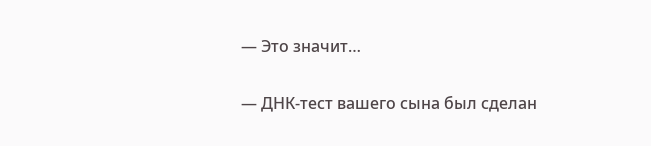— Это значит…

— ДНК-тест вашего сына был сделан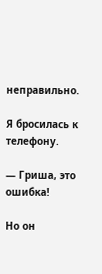неправильно.

Я бросилась к телефону.

— Гриша, это ошибка!

Но он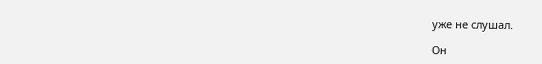уже не слушал.

Он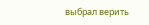выбрал верить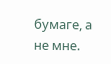бумаге, а не мне.